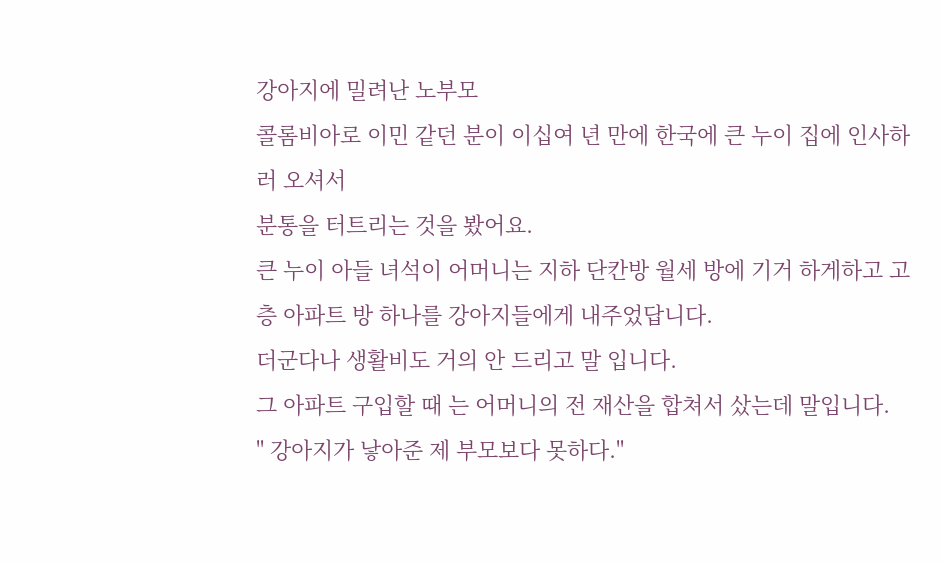강아지에 밀려난 노부모
콜롬비아로 이민 같던 분이 이십여 년 만에 한국에 큰 누이 집에 인사하러 오셔서
분통을 터트리는 것을 봤어요.
큰 누이 아들 녀석이 어머니는 지하 단칸방 월세 방에 기거 하게하고 고층 아파트 방 하나를 강아지들에게 내주었답니다.
더군다나 생활비도 거의 안 드리고 말 입니다.
그 아파트 구입할 때 는 어머니의 전 재산을 합쳐서 샀는데 말입니다.
" 강아지가 낳아준 제 부모보다 못하다."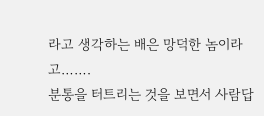라고 생각하는 배은 망덕한 놈이라고…….
분통을 터트리는 것을 보면서 사람답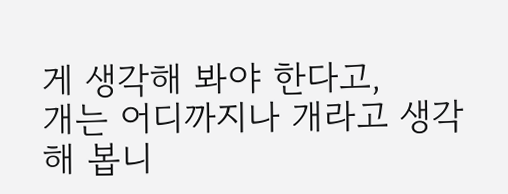게 생각해 봐야 한다고,
개는 어디까지나 개라고 생각해 봅니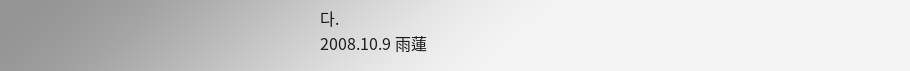다.
2008.10.9 雨蓮